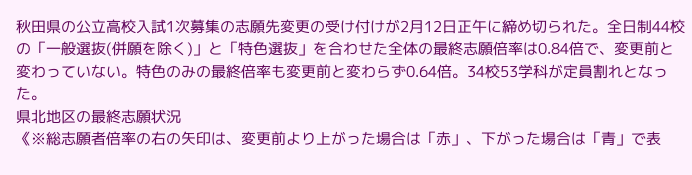秋田県の公立高校入試1次募集の志願先変更の受け付けが2月12日正午に締め切られた。全日制44校の「一般選抜(併願を除く)」と「特色選抜」を合わせた全体の最終志願倍率は0.84倍で、変更前と変わっていない。特色のみの最終倍率も変更前と変わらず0.64倍。34校53学科が定員割れとなった。
県北地区の最終志願状況
《※総志願者倍率の右の矢印は、変更前より上がった場合は「赤」、下がった場合は「青」で表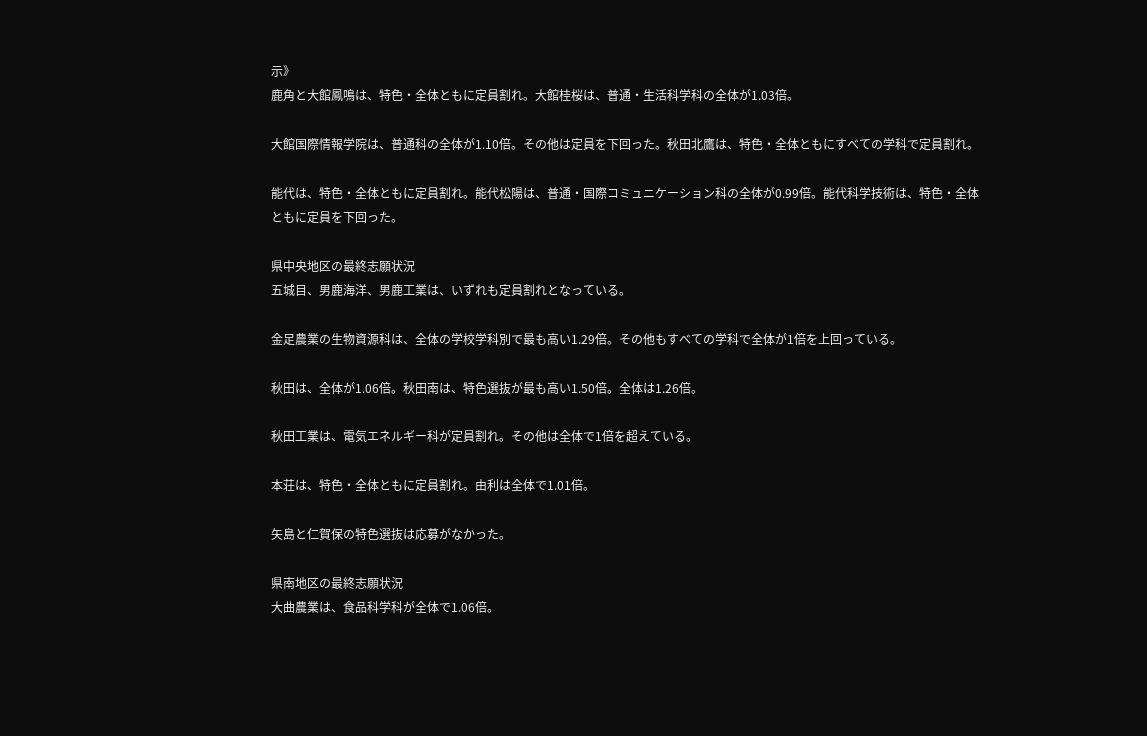示》
鹿角と大館鳳鳴は、特色・全体ともに定員割れ。大館桂桜は、普通・生活科学科の全体が1.03倍。

大館国際情報学院は、普通科の全体が1.10倍。その他は定員を下回った。秋田北鷹は、特色・全体ともにすべての学科で定員割れ。

能代は、特色・全体ともに定員割れ。能代松陽は、普通・国際コミュニケーション科の全体が0.99倍。能代科学技術は、特色・全体ともに定員を下回った。

県中央地区の最終志願状況
五城目、男鹿海洋、男鹿工業は、いずれも定員割れとなっている。

金足農業の生物資源科は、全体の学校学科別で最も高い1.29倍。その他もすべての学科で全体が1倍を上回っている。

秋田は、全体が1.06倍。秋田南は、特色選抜が最も高い1.50倍。全体は1.26倍。

秋田工業は、電気エネルギー科が定員割れ。その他は全体で1倍を超えている。

本荘は、特色・全体ともに定員割れ。由利は全体で1.01倍。

矢島と仁賀保の特色選抜は応募がなかった。

県南地区の最終志願状況
大曲農業は、食品科学科が全体で1.06倍。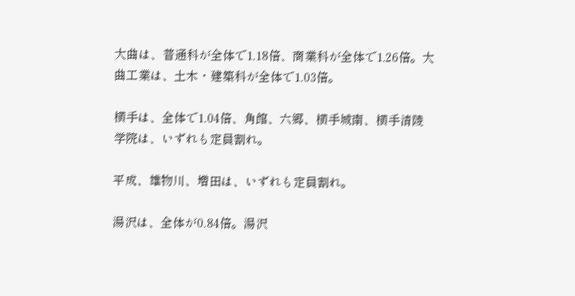大曲は、普通科が全体で1.18倍、商業科が全体で1.26倍。大曲工業は、土木・建築科が全体で1.03倍。

横手は、全体で1.04倍、角館、六郷、横手城南、横手清陵学院は、いずれも定員割れ。

平成、雄物川、増田は、いずれも定員割れ。

湯沢は、全体が0.84倍。湯沢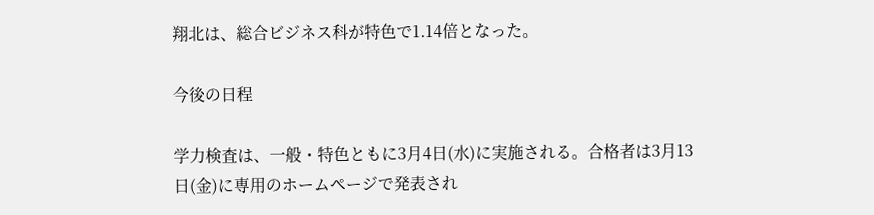翔北は、総合ビジネス科が特色で1.14倍となった。

今後の日程

学力検査は、一般・特色ともに3月4日(水)に実施される。合格者は3月13日(金)に専用のホームページで発表され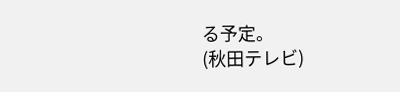る予定。
(秋田テレビ)